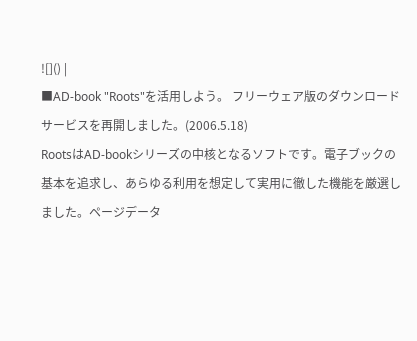![]() |
■AD-book "Roots"を活用しよう。 フリーウェア版のダウンロードサービスを再開しました。(2006.5.18)
RootsはAD-bookシリーズの中核となるソフトです。電子ブックの基本を追求し、あらゆる利用を想定して実用に徹した機能を厳選しました。ページデータ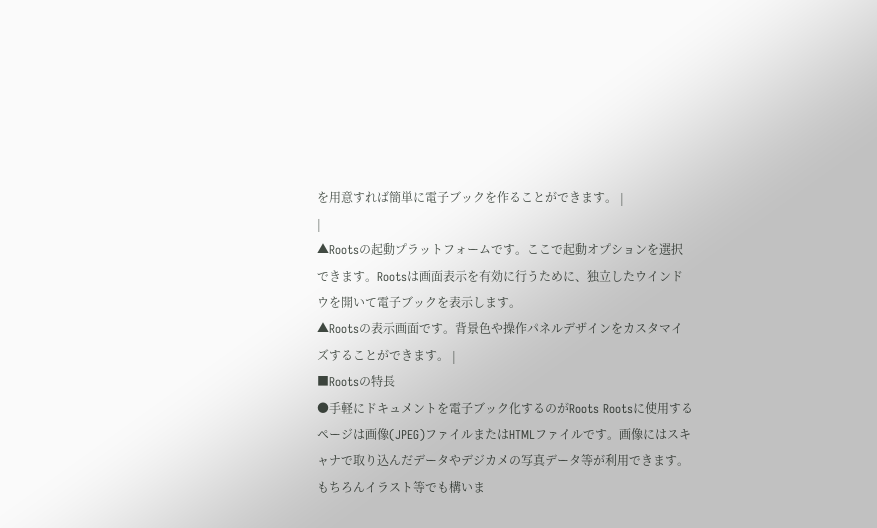を用意すれば簡単に電子ブックを作ることができます。 |
|
▲Rootsの起動プラットフォームです。ここで起動オプションを選択できます。Rootsは画面表示を有効に行うために、独立したウインドウを開いて電子ブックを表示します。
▲Rootsの表示画面です。背景色や操作パネルデザインをカスタマイズすることができます。 |
■Rootsの特長
●手軽にドキュメントを電子ブック化するのがRoots Rootsに使用するページは画像(JPEG)ファイルまたはHTMLファイルです。画像にはスキャナで取り込んだデータやデジカメの写真データ等が利用できます。もちろんイラスト等でも構いま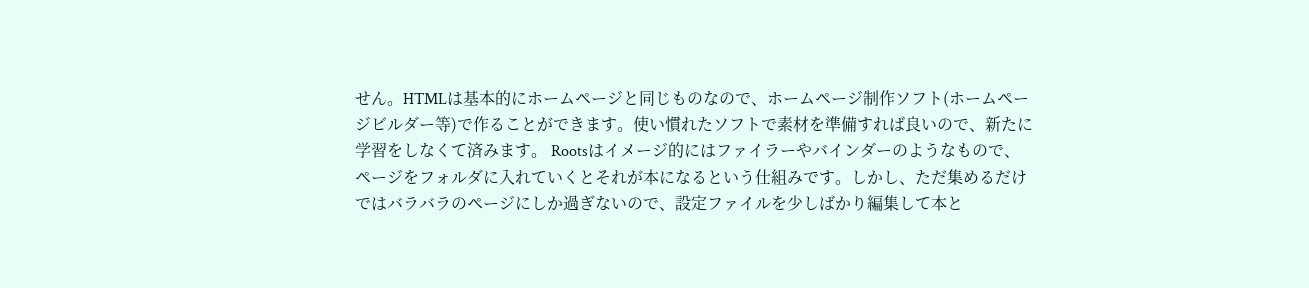せん。HTMLは基本的にホームページと同じものなので、ホームページ制作ソフト(ホームページビルダー等)で作ることができます。使い慣れたソフトで素材を準備すれば良いので、新たに学習をしなくて済みます。 Rootsはイメージ的にはファイラーやバインダーのようなもので、ページをフォルダに入れていくとそれが本になるという仕組みです。しかし、ただ集めるだけではバラバラのページにしか過ぎないので、設定ファイルを少しばかり編集して本と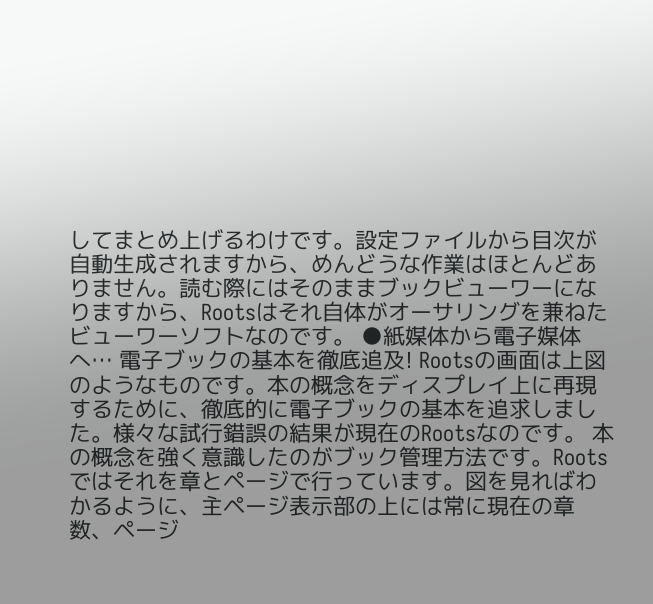してまとめ上げるわけです。設定ファイルから目次が自動生成されますから、めんどうな作業はほとんどありません。読む際にはそのままブックビューワーになりますから、Rootsはそれ自体がオーサリングを兼ねたビューワーソフトなのです。 ●紙媒体から電子媒体へ… 電子ブックの基本を徹底追及! Rootsの画面は上図のようなものです。本の概念をディスプレイ上に再現するために、徹底的に電子ブックの基本を追求しました。様々な試行錯誤の結果が現在のRootsなのです。 本の概念を強く意識したのがブック管理方法です。Rootsではそれを章とページで行っています。図を見ればわかるように、主ページ表示部の上には常に現在の章数、ページ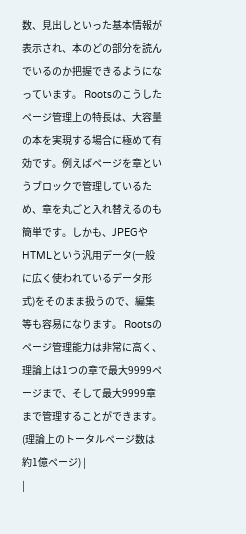数、見出しといった基本情報が表示され、本のどの部分を読んでいるのか把握できるようになっています。 Rootsのこうしたページ管理上の特長は、大容量の本を実現する場合に極めて有効です。例えばページを章というブロックで管理しているため、章を丸ごと入れ替えるのも簡単です。しかも、JPEGやHTMLという汎用データ(一般に広く使われているデータ形式)をそのまま扱うので、編集等も容易になります。 Rootsのページ管理能力は非常に高く、理論上は1つの章で最大9999ページまで、そして最大9999章まで管理することができます。(理論上のトータルページ数は約1億ページ) |
|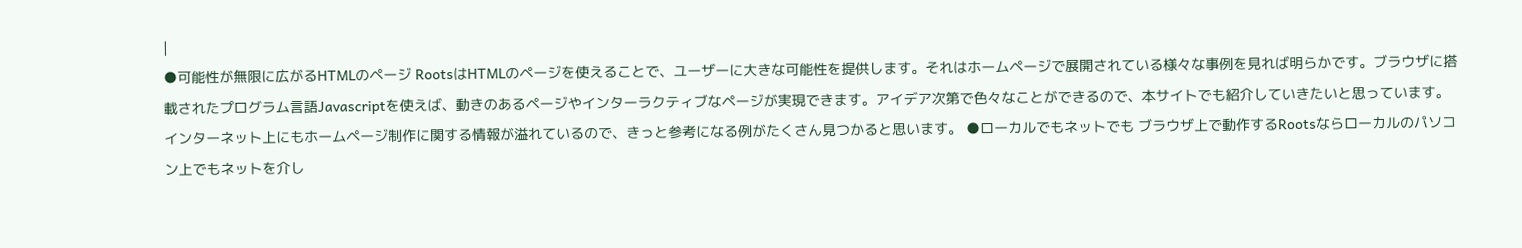|
●可能性が無限に広がるHTMLのページ RootsはHTMLのページを使えることで、ユーザーに大きな可能性を提供します。それはホームページで展開されている様々な事例を見れば明らかです。ブラウザに搭載されたプログラム言語Javascriptを使えば、動きのあるページやインターラクティブなページが実現できます。アイデア次第で色々なことができるので、本サイトでも紹介していきたいと思っています。インターネット上にもホームページ制作に関する情報が溢れているので、きっと参考になる例がたくさん見つかると思います。 ●ローカルでもネットでも ブラウザ上で動作するRootsならローカルのパソコン上でもネットを介し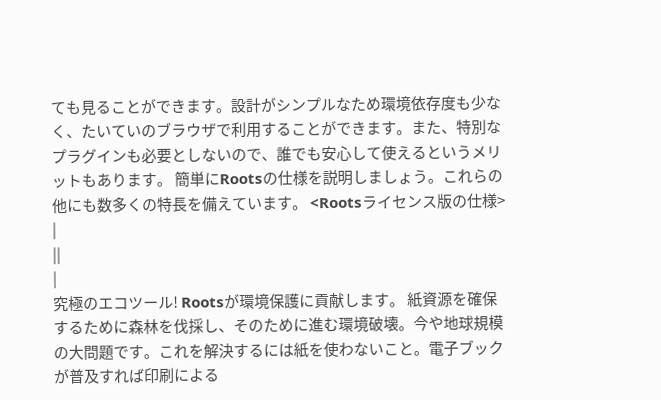ても見ることができます。設計がシンプルなため環境依存度も少なく、たいていのブラウザで利用することができます。また、特別なプラグインも必要としないので、誰でも安心して使えるというメリットもあります。 簡単にRootsの仕様を説明しましょう。これらの他にも数多くの特長を備えています。 <Rootsライセンス版の仕様> |
||
|
究極のエコツール! Rootsが環境保護に貢献します。 紙資源を確保するために森林を伐採し、そのために進む環境破壊。今や地球規模の大問題です。これを解決するには紙を使わないこと。電子ブックが普及すれば印刷による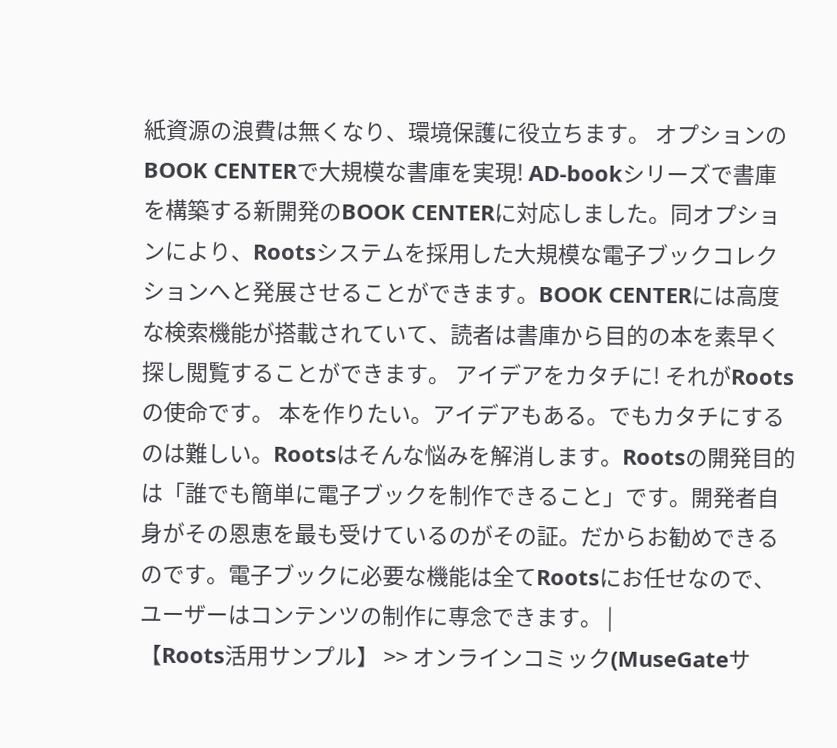紙資源の浪費は無くなり、環境保護に役立ちます。 オプションのBOOK CENTERで大規模な書庫を実現! AD-bookシリーズで書庫を構築する新開発のBOOK CENTERに対応しました。同オプションにより、Rootsシステムを採用した大規模な電子ブックコレクションへと発展させることができます。BOOK CENTERには高度な検索機能が搭載されていて、読者は書庫から目的の本を素早く探し閲覧することができます。 アイデアをカタチに! それがRootsの使命です。 本を作りたい。アイデアもある。でもカタチにするのは難しい。Rootsはそんな悩みを解消します。Rootsの開発目的は「誰でも簡単に電子ブックを制作できること」です。開発者自身がその恩恵を最も受けているのがその証。だからお勧めできるのです。電子ブックに必要な機能は全てRootsにお任せなので、ユーザーはコンテンツの制作に専念できます。 |
【Roots活用サンプル】 >> オンラインコミック(MuseGateサ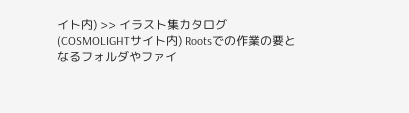イト内) >> イラスト集カタログ(COSMOLIGHTサイト内) Rootsでの作業の要となるフォルダやファイ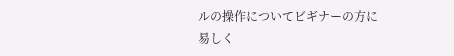ルの操作についてビギナーの方に易しく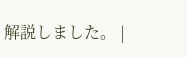解説しました。 |